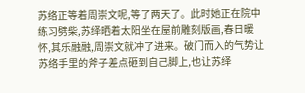苏络正等着周崇文呢,等了两天了。此时她正在院中练习劈柴,苏绎晒着太阳坐在屋前雕刻版画,春日暖怀,其乐融融,周崇文就冲了进来。破门而入的气势让苏络手里的斧子差点砸到自己脚上,也让苏绎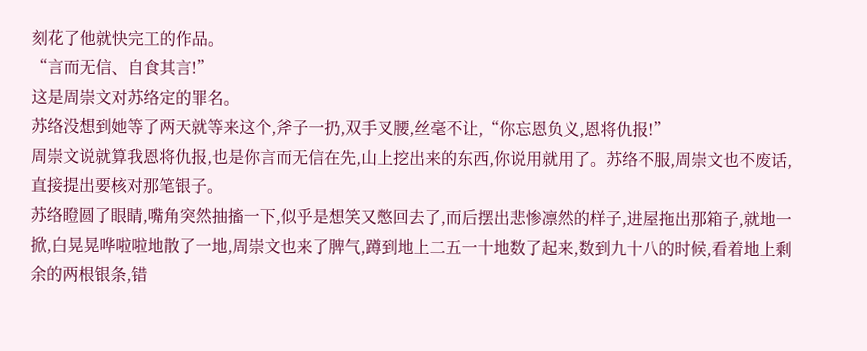刻花了他就快完工的作品。
“言而无信、自食其言!”
这是周崇文对苏络定的罪名。
苏络没想到她等了两天就等来这个,斧子一扔,双手叉腰,丝毫不让,“你忘恩负义,恩将仇报!”
周崇文说就算我恩将仇报,也是你言而无信在先,山上挖出来的东西,你说用就用了。苏络不服,周崇文也不废话,直接提出要核对那笔银子。
苏络瞪圆了眼睛,嘴角突然抽搐一下,似乎是想笑又憋回去了,而后摆出悲惨凛然的样子,进屋拖出那箱子,就地一掀,白晃晃哗啦啦地散了一地,周崇文也来了脾气,蹲到地上二五一十地数了起来,数到九十八的时候,看着地上剩余的两根银条,错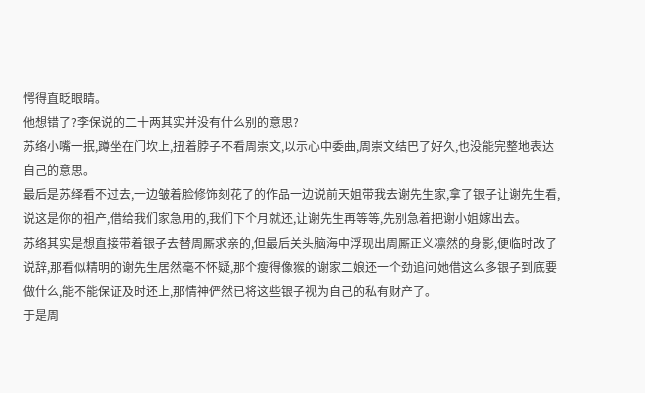愕得直眨眼睛。
他想错了?李保说的二十两其实并没有什么别的意思?
苏络小嘴一抿,蹲坐在门坎上,扭着脖子不看周崇文,以示心中委曲,周崇文结巴了好久,也没能完整地表达自己的意思。
最后是苏绎看不过去,一边皱着脸修饰刻花了的作品一边说前天姐带我去谢先生家,拿了银子让谢先生看,说这是你的祖产,借给我们家急用的,我们下个月就还,让谢先生再等等,先别急着把谢小姐嫁出去。
苏络其实是想直接带着银子去替周厮求亲的,但最后关头脑海中浮现出周厮正义凛然的身影,便临时改了说辞,那看似精明的谢先生居然毫不怀疑,那个瘦得像猴的谢家二娘还一个劲追问她借这么多银子到底要做什么,能不能保证及时还上,那情神俨然已将这些银子视为自己的私有财产了。
于是周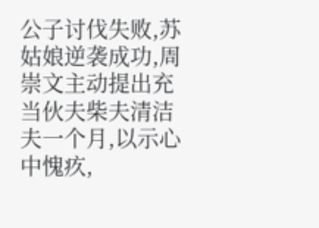公子讨伐失败,苏姑娘逆袭成功,周崇文主动提出充当伙夫柴夫清洁夫一个月,以示心中愧疚,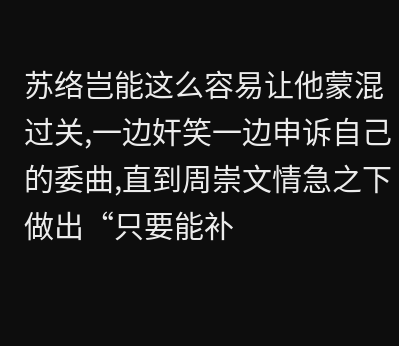苏络岂能这么容易让他蒙混过关,一边奸笑一边申诉自己的委曲,直到周崇文情急之下做出“只要能补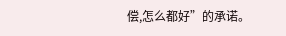偿,怎么都好”的承诺。